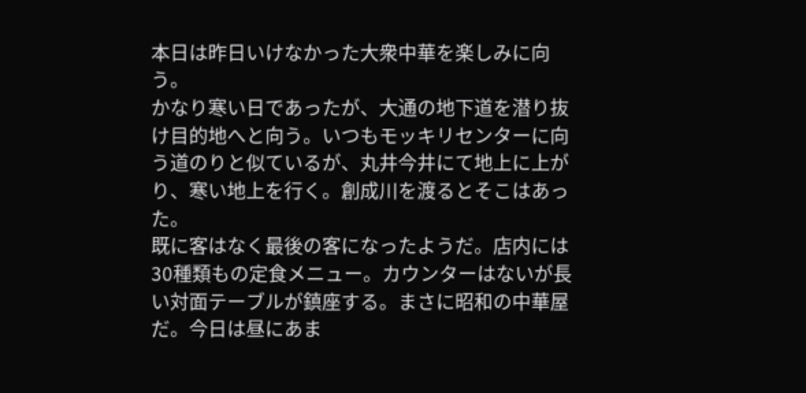本日は昨日いけなかった大衆中華を楽しみに向う。
かなり寒い日であったが、大通の地下道を潜り抜け目的地へと向う。いつもモッキリセンターに向う道のりと似ているが、丸井今井にて地上に上がり、寒い地上を行く。創成川を渡るとそこはあった。
既に客はなく最後の客になったようだ。店内には30種類もの定食メニュー。カウンターはないが長い対面テーブルが鎮座する。まさに昭和の中華屋だ。今日は昼にあま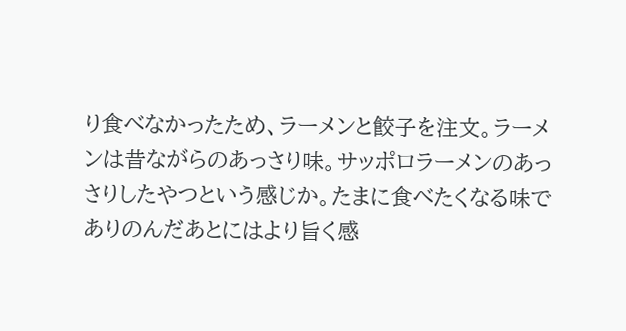り食べなかったため、ラーメンと餃子を注文。ラーメンは昔ながらのあっさり味。サッポロラーメンのあっさりしたやつという感じか。たまに食べたくなる味でありのんだあとにはより旨く感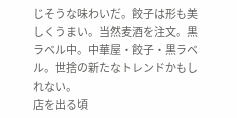じそうな味わいだ。餃子は形も美しくうまい。当然麦酒を注文。黒ラベル中。中華屋・餃子・黒ラベル。世捨の新たなトレンドかもしれない。
店を出る頃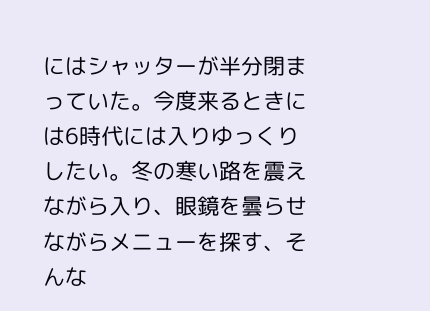にはシャッターが半分閉まっていた。今度来るときには6時代には入りゆっくりしたい。冬の寒い路を震えながら入り、眼鏡を曇らせながらメニューを探す、そんな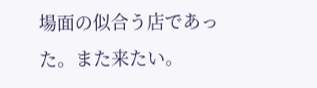場面の似合う店であった。また来たい。